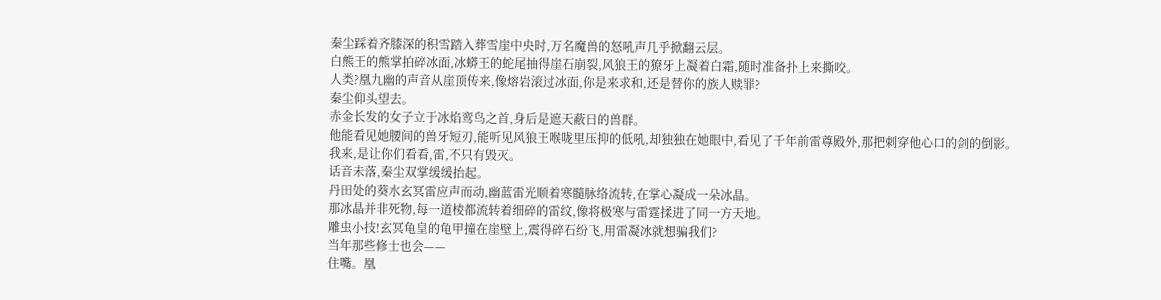秦尘踩着齐膝深的积雪踏入葬雪崖中央时,万名魔兽的怒吼声几乎掀翻云层。
白熊王的熊掌拍碎冰面,冰蟒王的蛇尾抽得崖石崩裂,风狼王的獠牙上凝着白霜,随时准备扑上来撕咬。
人类?凰九幽的声音从崖顶传来,像熔岩滚过冰面,你是来求和,还是替你的族人赎罪?
秦尘仰头望去。
赤金长发的女子立于冰焰鸾鸟之首,身后是遮天蔽日的兽群。
他能看见她腰间的兽牙短刃,能听见风狼王喉咙里压抑的低吼,却独独在她眼中,看见了千年前雷尊殿外,那把刺穿他心口的剑的倒影。
我来,是让你们看看,雷,不只有毁灭。
话音未落,秦尘双掌缓缓抬起。
丹田处的葵水玄冥雷应声而动,幽蓝雷光顺着寒髓脉络流转,在掌心凝成一朵冰晶。
那冰晶并非死物,每一道棱都流转着细碎的雷纹,像将极寒与雷霆揉进了同一方天地。
雕虫小技!玄冥龟皇的龟甲撞在崖壁上,震得碎石纷飞,用雷凝冰就想骗我们?
当年那些修士也会——
住嘴。凰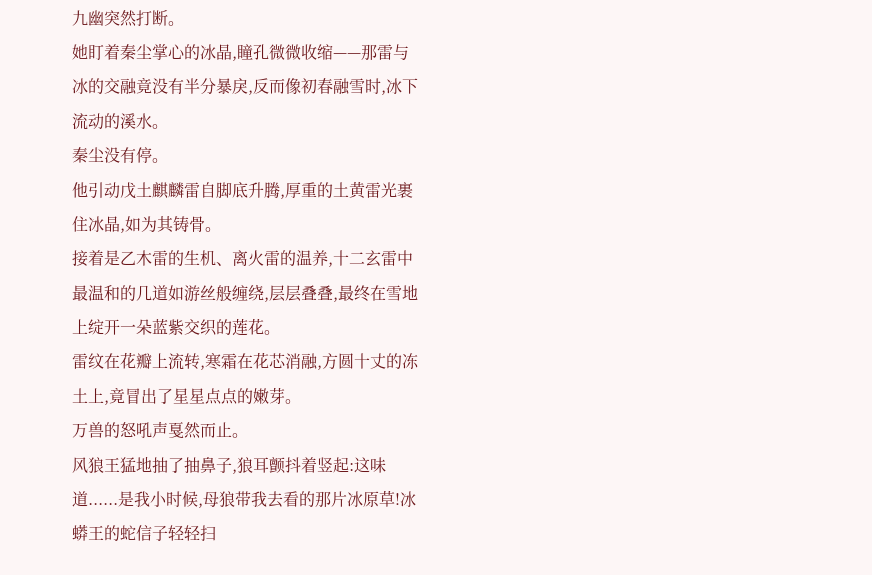九幽突然打断。
她盯着秦尘掌心的冰晶,瞳孔微微收缩——那雷与冰的交融竟没有半分暴戾,反而像初春融雪时,冰下流动的溪水。
秦尘没有停。
他引动戊土麒麟雷自脚底升腾,厚重的土黄雷光裹住冰晶,如为其铸骨。
接着是乙木雷的生机、离火雷的温养,十二玄雷中最温和的几道如游丝般缠绕,层层叠叠,最终在雪地上绽开一朵蓝紫交织的莲花。
雷纹在花瓣上流转,寒霜在花芯消融,方圆十丈的冻土上,竟冒出了星星点点的嫩芽。
万兽的怒吼声戛然而止。
风狼王猛地抽了抽鼻子,狼耳颤抖着竖起:这味道......是我小时候,母狼带我去看的那片冰原草!冰蟒王的蛇信子轻轻扫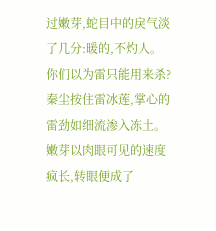过嫩芽,蛇目中的戾气淡了几分:暖的,不灼人。
你们以为雷只能用来杀?秦尘按住雷冰莲,掌心的雷劲如细流渗入冻土。
嫩芽以肉眼可见的速度疯长,转眼便成了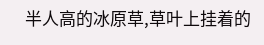半人高的冰原草,草叶上挂着的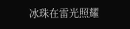冰珠在雷光照耀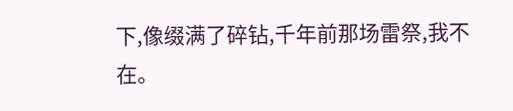下,像缀满了碎钻,千年前那场雷祭,我不在。